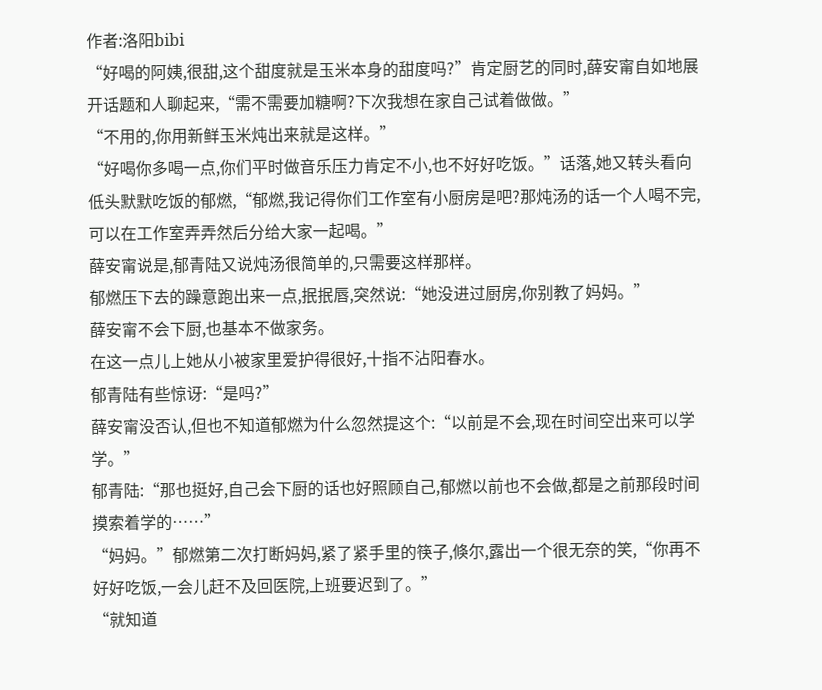作者:洛阳bibi
“好喝的阿姨,很甜,这个甜度就是玉米本身的甜度吗?”肯定厨艺的同时,薛安甯自如地展开话题和人聊起来,“需不需要加糖啊?下次我想在家自己试着做做。”
“不用的,你用新鲜玉米炖出来就是这样。”
“好喝你多喝一点,你们平时做音乐压力肯定不小,也不好好吃饭。”话落,她又转头看向低头默默吃饭的郁燃,“郁燃,我记得你们工作室有小厨房是吧?那炖汤的话一个人喝不完,可以在工作室弄弄然后分给大家一起喝。”
薛安甯说是,郁青陆又说炖汤很简单的,只需要这样那样。
郁燃压下去的躁意跑出来一点,抿抿唇,突然说:“她没进过厨房,你别教了妈妈。”
薛安甯不会下厨,也基本不做家务。
在这一点儿上她从小被家里爱护得很好,十指不沾阳春水。
郁青陆有些惊讶:“是吗?”
薛安甯没否认,但也不知道郁燃为什么忽然提这个:“以前是不会,现在时间空出来可以学学。”
郁青陆:“那也挺好,自己会下厨的话也好照顾自己,郁燃以前也不会做,都是之前那段时间摸索着学的……”
“妈妈。”郁燃第二次打断妈妈,紧了紧手里的筷子,倏尔,露出一个很无奈的笑,“你再不好好吃饭,一会儿赶不及回医院,上班要迟到了。”
“就知道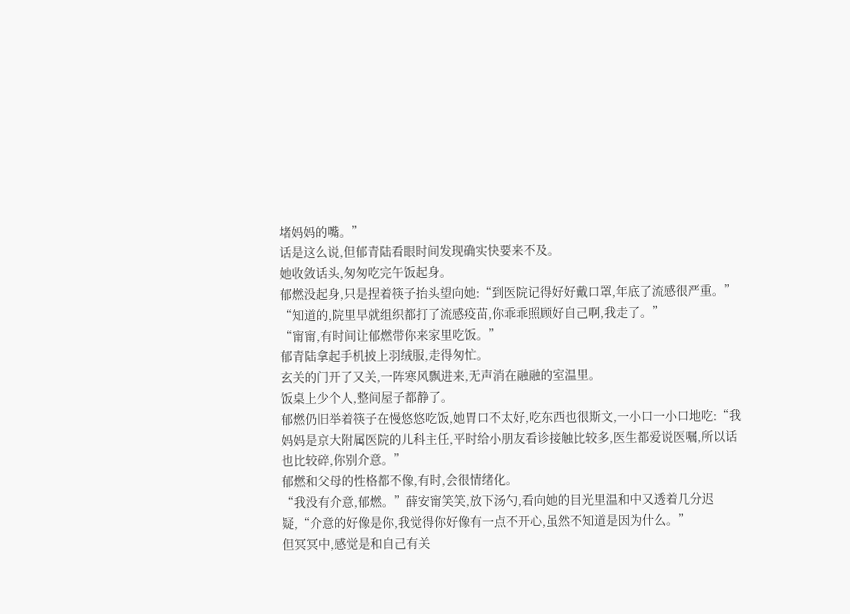堵妈妈的嘴。”
话是这么说,但郁青陆看眼时间发现确实快要来不及。
她收敛话头,匆匆吃完午饭起身。
郁燃没起身,只是捏着筷子抬头望向她:“到医院记得好好戴口罩,年底了流感很严重。”
“知道的,院里早就组织都打了流感疫苗,你乖乖照顾好自己啊,我走了。”
“甯甯,有时间让郁燃带你来家里吃饭。”
郁青陆拿起手机披上羽绒服,走得匆忙。
玄关的门开了又关,一阵寒风飘进来,无声消在融融的室温里。
饭桌上少个人,整间屋子都静了。
郁燃仍旧举着筷子在慢悠悠吃饭,她胃口不太好,吃东西也很斯文,一小口一小口地吃:“我妈妈是京大附属医院的儿科主任,平时给小朋友看诊接触比较多,医生都爱说医嘱,所以话也比较碎,你别介意。”
郁燃和父母的性格都不像,有时,会很情绪化。
“我没有介意,郁燃。”薛安甯笑笑,放下汤勺,看向她的目光里温和中又透着几分迟疑,“介意的好像是你,我觉得你好像有一点不开心,虽然不知道是因为什么。”
但冥冥中,感觉是和自己有关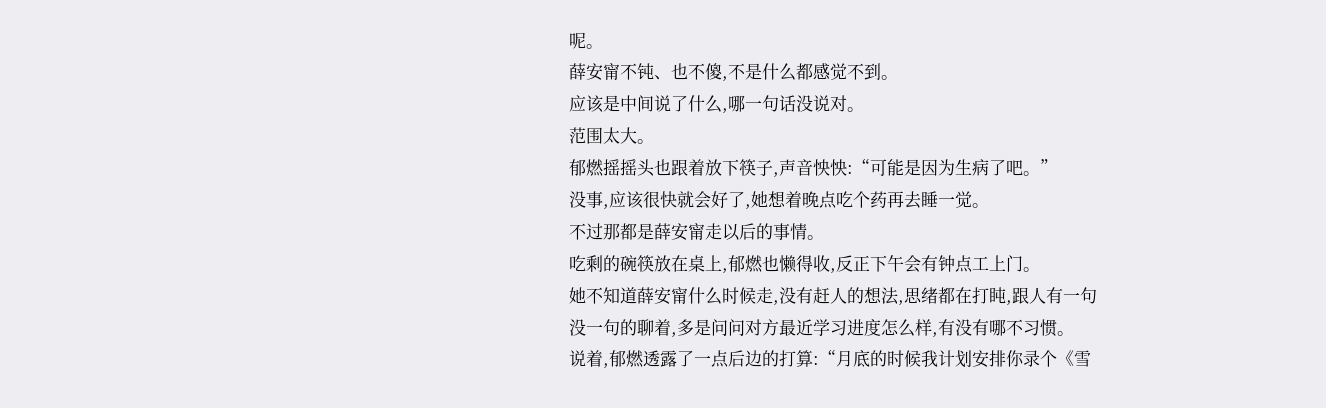呢。
薛安甯不钝、也不傻,不是什么都感觉不到。
应该是中间说了什么,哪一句话没说对。
范围太大。
郁燃摇摇头也跟着放下筷子,声音怏怏:“可能是因为生病了吧。”
没事,应该很快就会好了,她想着晚点吃个药再去睡一觉。
不过那都是薛安甯走以后的事情。
吃剩的碗筷放在桌上,郁燃也懒得收,反正下午会有钟点工上门。
她不知道薛安甯什么时候走,没有赶人的想法,思绪都在打盹,跟人有一句没一句的聊着,多是问问对方最近学习进度怎么样,有没有哪不习惯。
说着,郁燃透露了一点后边的打算:“月底的时候我计划安排你录个《雪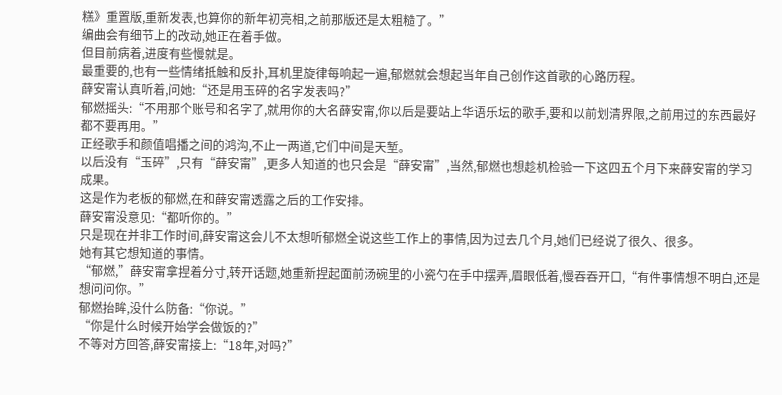糕》重置版,重新发表,也算你的新年初亮相,之前那版还是太粗糙了。”
编曲会有细节上的改动,她正在着手做。
但目前病着,进度有些慢就是。
最重要的,也有一些情绪抵触和反扑,耳机里旋律每响起一遍,郁燃就会想起当年自己创作这首歌的心路历程。
薛安甯认真听着,问她:“还是用玉碎的名字发表吗?”
郁燃摇头:“不用那个账号和名字了,就用你的大名薛安甯,你以后是要站上华语乐坛的歌手,要和以前划清界限,之前用过的东西最好都不要再用。”
正经歌手和颜值唱播之间的鸿沟,不止一两道,它们中间是天堑。
以后没有“玉碎”,只有“薛安甯”,更多人知道的也只会是“薛安甯”,当然,郁燃也想趁机检验一下这四五个月下来薛安甯的学习成果。
这是作为老板的郁燃,在和薛安甯透露之后的工作安排。
薛安甯没意见:“都听你的。”
只是现在并非工作时间,薛安甯这会儿不太想听郁燃全说这些工作上的事情,因为过去几个月,她们已经说了很久、很多。
她有其它想知道的事情。
“郁燃,”薛安甯拿捏着分寸,转开话题,她重新捏起面前汤碗里的小瓷勺在手中摆弄,眉眼低着,慢吞吞开口,“有件事情想不明白,还是想问问你。”
郁燃抬眸,没什么防备:“你说。”
“你是什么时候开始学会做饭的?”
不等对方回答,薛安甯接上:“18年,对吗?”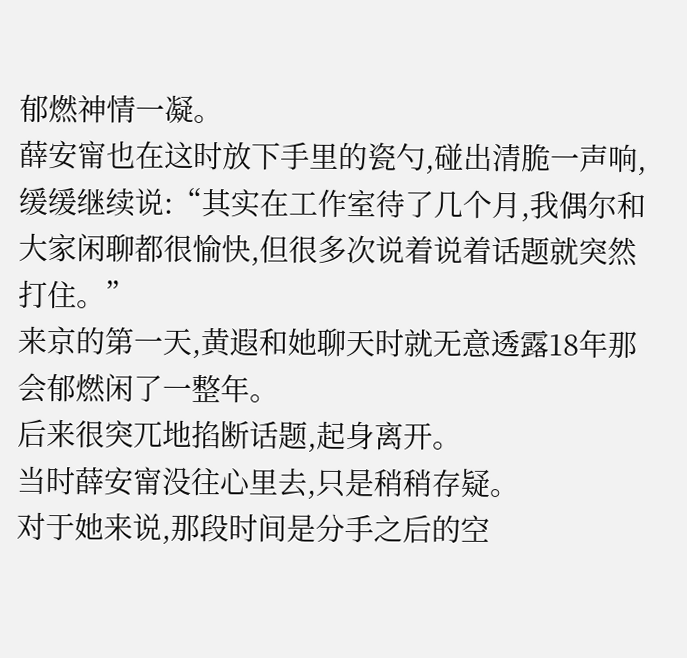郁燃神情一凝。
薛安甯也在这时放下手里的瓷勺,碰出清脆一声响,缓缓继续说:“其实在工作室待了几个月,我偶尔和大家闲聊都很愉快,但很多次说着说着话题就突然打住。”
来京的第一天,黄遐和她聊天时就无意透露18年那会郁燃闲了一整年。
后来很突兀地掐断话题,起身离开。
当时薛安甯没往心里去,只是稍稍存疑。
对于她来说,那段时间是分手之后的空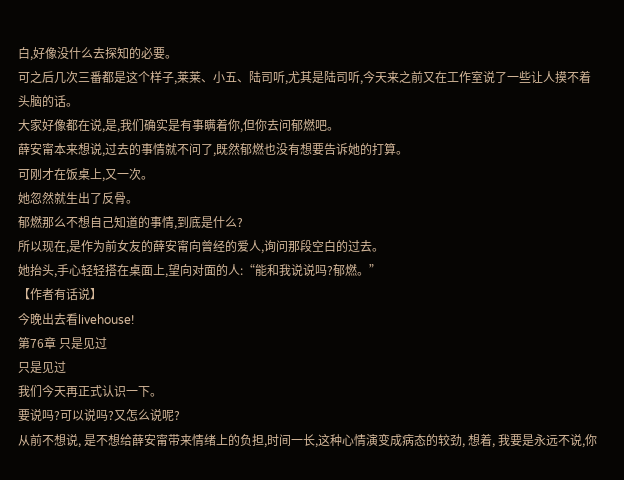白,好像没什么去探知的必要。
可之后几次三番都是这个样子,莱莱、小五、陆司听,尤其是陆司听,今天来之前又在工作室说了一些让人摸不着头脑的话。
大家好像都在说,是,我们确实是有事瞒着你,但你去问郁燃吧。
薛安甯本来想说,过去的事情就不问了,既然郁燃也没有想要告诉她的打算。
可刚才在饭桌上,又一次。
她忽然就生出了反骨。
郁燃那么不想自己知道的事情,到底是什么?
所以现在,是作为前女友的薛安甯向曾经的爱人,询问那段空白的过去。
她抬头,手心轻轻搭在桌面上,望向对面的人:“能和我说说吗?郁燃。”
【作者有话说】
今晚出去看livehouse!
第76章 只是见过
只是见过
我们今天再正式认识一下。
要说吗?可以说吗?又怎么说呢?
从前不想说, 是不想给薛安甯带来情绪上的负担,时间一长,这种心情演变成病态的较劲, 想着, 我要是永远不说,你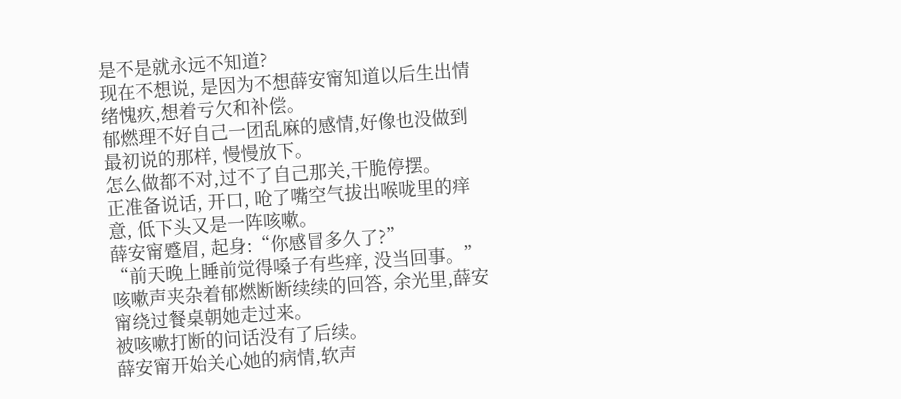是不是就永远不知道?
现在不想说, 是因为不想薛安甯知道以后生出情绪愧疚,想着亏欠和补偿。
郁燃理不好自己一团乱麻的感情,好像也没做到最初说的那样, 慢慢放下。
怎么做都不对,过不了自己那关,干脆停摆。
正准备说话, 开口, 呛了嘴空气拔出喉咙里的痒意, 低下头又是一阵咳嗽。
薛安甯蹙眉, 起身:“你感冒多久了?”
“前天晚上睡前觉得嗓子有些痒, 没当回事。”
咳嗽声夹杂着郁燃断断续续的回答, 余光里,薛安甯绕过餐桌朝她走过来。
被咳嗽打断的问话没有了后续。
薛安甯开始关心她的病情,软声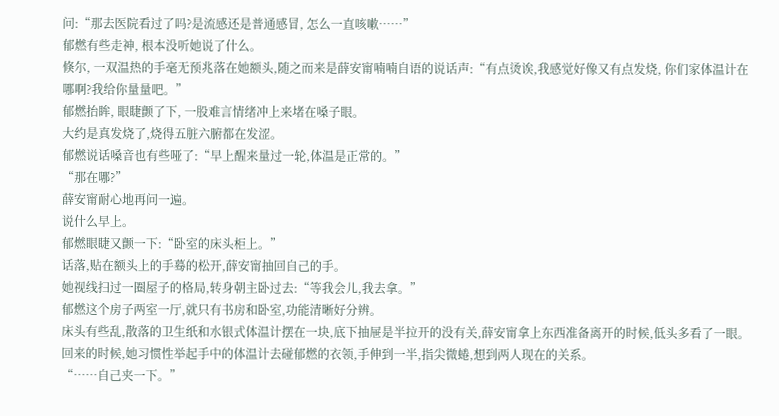问:“那去医院看过了吗?是流感还是普通感冒, 怎么一直咳嗽……”
郁燃有些走神, 根本没听她说了什么。
倏尔, 一双温热的手毫无预兆落在她额头,随之而来是薛安甯喃喃自语的说话声:“有点烫诶,我感觉好像又有点发烧, 你们家体温计在哪啊?我给你量量吧。”
郁燃抬眸, 眼睫颤了下, 一股难言情绪冲上来堵在嗓子眼。
大约是真发烧了,烧得五脏六腑都在发涩。
郁燃说话嗓音也有些哑了:“早上醒来量过一轮,体温是正常的。”
“那在哪?”
薛安甯耐心地再问一遍。
说什么早上。
郁燃眼睫又颤一下:“卧室的床头柜上。”
话落,贴在额头上的手蓦的松开,薛安甯抽回自己的手。
她视线扫过一圈屋子的格局,转身朝主卧过去:“等我会儿,我去拿。”
郁燃这个房子两室一厅,就只有书房和卧室,功能清晰好分辨。
床头有些乱,散落的卫生纸和水银式体温计摆在一块,底下抽屉是半拉开的没有关,薛安甯拿上东西准备离开的时候,低头多看了一眼。
回来的时候,她习惯性举起手中的体温计去碰郁燃的衣领,手伸到一半,指尖微蜷,想到两人现在的关系。
“……自己夹一下。”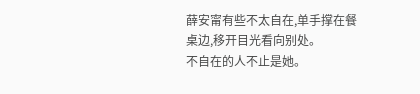薛安甯有些不太自在,单手撑在餐桌边,移开目光看向别处。
不自在的人不止是她。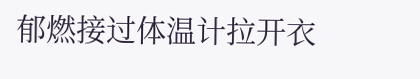郁燃接过体温计拉开衣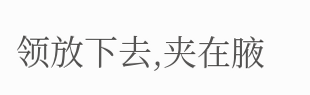领放下去,夹在腋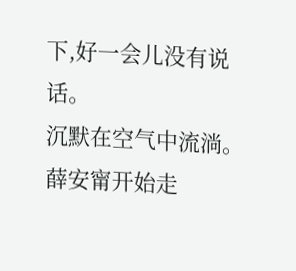下,好一会儿没有说话。
沉默在空气中流淌。
薛安甯开始走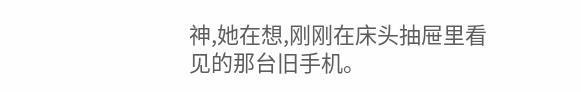神,她在想,刚刚在床头抽屉里看见的那台旧手机。